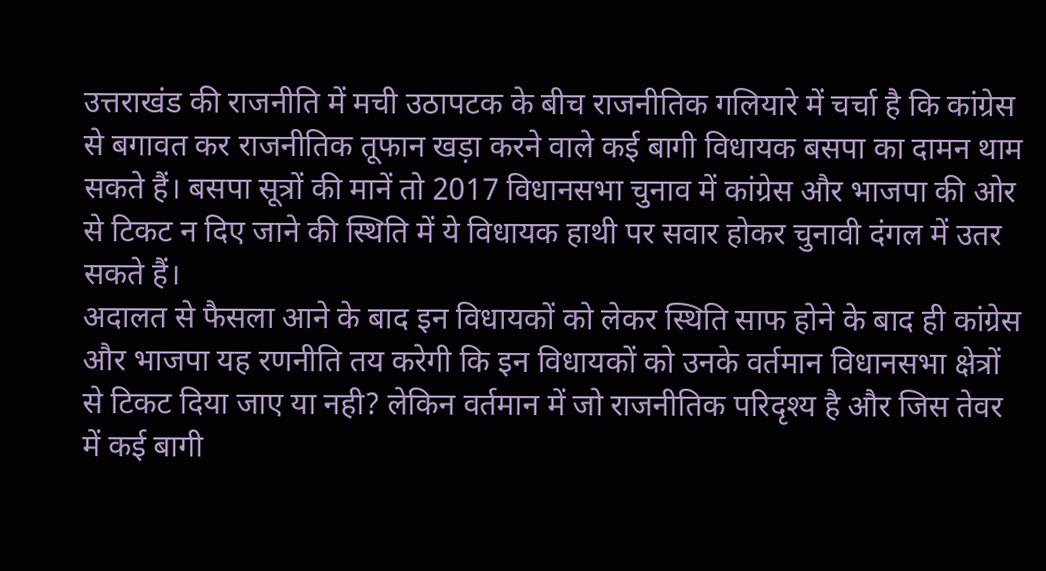उत्तराखंड की राजनीति में मची उठापटक के बीच राजनीतिक गलियारे में चर्चा है कि कांग्रेस से बगावत कर राजनीतिक तूफान खड़ा करने वाले कई बागी विधायक बसपा का दामन थाम सकते हैं। बसपा सूत्रों की मानें तो 2017 विधानसभा चुनाव में कांग्रेस और भाजपा की ओर से टिकट न दिए जाने की स्थिति में ये विधायक हाथी पर सवार होकर चुनावी दंगल में उतर सकते हैं।
अदालत से फैसला आने के बाद इन विधायकों को लेकर स्थिति साफ होने के बाद ही कांग्रेस और भाजपा यह रणनीति तय करेगी कि इन विधायकों को उनके वर्तमान विधानसभा क्षेत्रों से टिकट दिया जाए या नही? लेकिन वर्तमान में जो राजनीतिक परिदृश्य है और जिस तेवर में कई बागी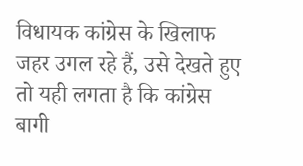विधायक कांग्रेस के खिलाफ जहर उगल रहे हैं, उसे देखते हुए तो यही लगता है कि कांग्रेस बागी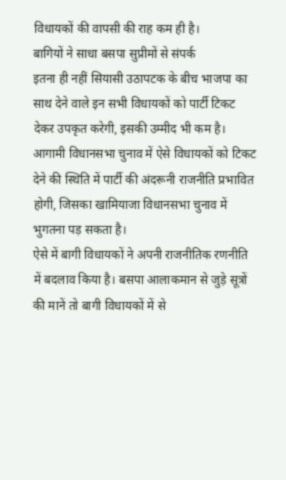विधायकों की वापसी की राह कम ही है।
बागियों ने साधा बसपा सुप्रीमों से संपर्क
इतना ही नहीं सियासी उठापटक के बीच भाजपा का साथ देने वाले इन सभी विधायकों को पार्टी टिकट देकर उपकृत करेगी, इसकी उम्मीद भी कम है। आगामी विधानसभा चुनाव में ऐसे विधायकों को टिकट देने की स्थिति में पार्टी की अंदरूनी राजनीति प्रभावित होगी, जिसका खामियाजा विधानसभा चुनाव में भुगतना पड़ सकता है।
ऐसे में बागी विधायकों ने अपनी राजनीतिक रणनीति में बदलाव किया है। बसपा आलाकमान से जुड़े सूत्रों की मानें तो बागी विधायकों में से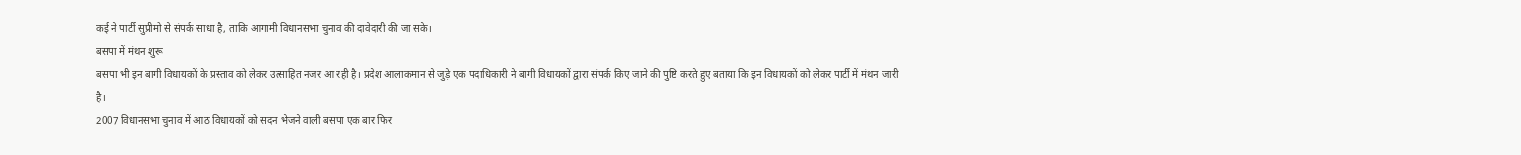कई ने पार्टी सुप्रीमो से संपर्क साधा है, ताकि आगामी विधानसभा चुनाव की दावेदारी की जा सके।
बसपा में मंथन शुरू
बसपा भी इन बागी विधायकों के प्रस्ताव को लेकर उत्साहित नजर आ रही है। प्रदेश आलाकमान से जुड़े एक पदाधिकारी ने बागी विधायकों द्वारा संपर्क किए जाने की पुष्टि करते हुए बताया कि इन विधायकों को लेकर पार्टी में मंथन जारी है।
2007 विधानसभा चुनाव में आठ विधायकों को सदन भेजने वाली बसपा एक बार फिर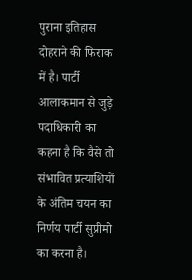पुराना इतिहास दोहराने की फिराक में है। पार्टी आलाकमान से जुड़े पदाधिकारी का कहना है कि वैसे तो संभावित प्रत्याशियों के अंतिम चयन का निर्णय पार्टी सुप्रीमो का करना है।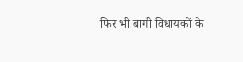फिर भी बागी विधायकों के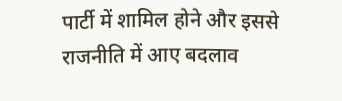पार्टी में शामिल होने और इससे राजनीति में आए बदलाव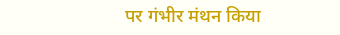पर गंभीर मंथन किया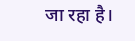जा रहा है।